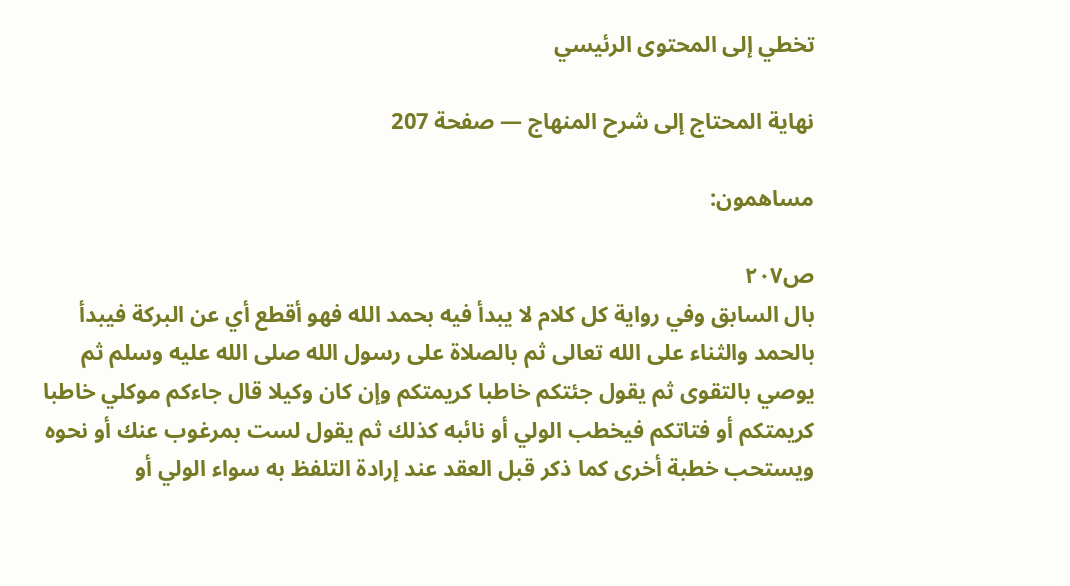تخطي إلى المحتوى الرئيسي

نهاية المحتاج إلى شرح المنهاج — صفحة 207

مساهمون:

ص٢٠٧
بال السابق وفي رواية كل كلام لا يبدأ فيه بحمد الله فهو أقطع أي عن البركة فيبدأ بالحمد والثناء على الله تعالى ثم بالصلاة على رسول الله صلى الله عليه وسلم ثم يوصي بالتقوى ثم يقول جئتكم خاطبا كريمتكم وإن كان وكيلا قال جاءكم موكلي خاطبا كريمتكم أو فتاتكم فيخطب الولي أو نائبه كذلك ثم يقول لست بمرغوب عنك أو نحوه ويستحب خطبة أخرى كما ذكر قبل العقد عند إرادة التلفظ به سواء الولي أو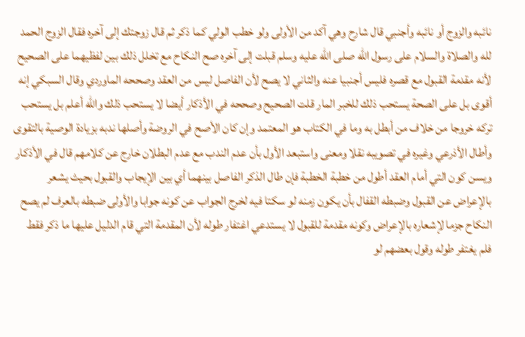نائبه والزوج أو نائبه وأجنبي قال شارح وهي آكد من الأولى ولو خطب الولي كما ذكر ثم قال زوجتك إلى آخره فقال الزوج الحمد لله والصلاة والسلام على رسول الله صلى الله عليه وسلم قبلت إلى آخره صح النكاح مع تخلل ذلك بين لفظيهما على الصحيح لأنه مقدمة القبول مع قصره فليس أجنبيا عنه والثاني لا يصح لأن الفاصل ليس من العقد وصححه الماوردي وقال السبكي إنه أقوى بل على الصحة يستحب ذلك للخبر المار قلت الصحيح وصححه في الأذكار أيضا لا يستحب ذلك والله أعلم بل يستحب تركه خروجا من خلاف من أبطل به وما في الكتاب هو المعتمد وإن كان الأصح في الروضة وأصلها ندبه بزيادة الوصية بالتقوى وأطال الأذرعي وغيره في تصويبه نقلا ومعنى واستبعد الأول بأن عدم الندب مع عدم البطلان خارج عن كلامهم قال في الأذكار ويسن كون التي أمام العقد أطول من خطبة الخطبة فإن طال الذكر الفاصل بينهما أي بين الإيجاب والقبول بحيث يشعر بالإعراض عن القبول وضبطه القفال بأن يكون زمنه لو سكتا فيه لخرج الجواب عن كونه جوابا والأولى ضبطه بالعرف لم يصح النكاح جزما لإشعاره بالإعراض وكونه مقدمة للقبول لا يستدعي اغتفار طوله لأن المقدمة التي قام الدليل عليها ما ذكر فقط فلم يغتفر طوله وقول بعضهم لو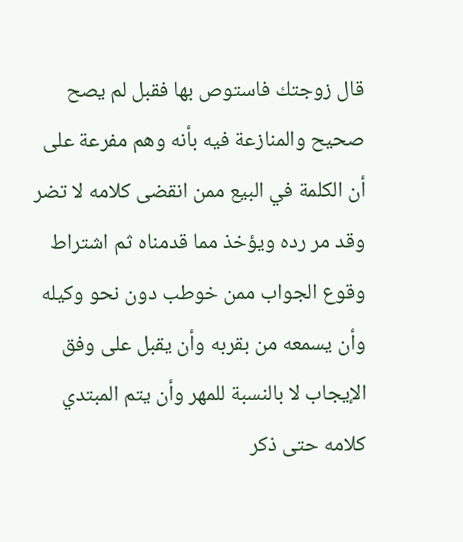قال زوجتك فاستوص بها فقبل لم يصح صحيح والمنازعة فيه بأنه وهم مفرعة على أن الكلمة في البيع ممن انقضى كلامه لا تضر وقد مر رده ويؤخذ مما قدمناه ثم اشتراط وقوع الجواب ممن خوطب دون نحو وكيله وأن يسمعه من بقربه وأن يقبل على وفق الإيجاب لا بالنسبة للمهر وأن يتم المبتدي كلامه حتى ذكر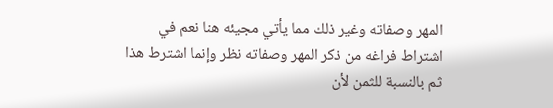المهر وصفاته وغير ذلك مما يأتي مجيئه هنا نعم في اشتراط فراغه من ذكر المهر وصفاته نظر وإنما اشترط هذا ثم بالنسبة للثمن لأن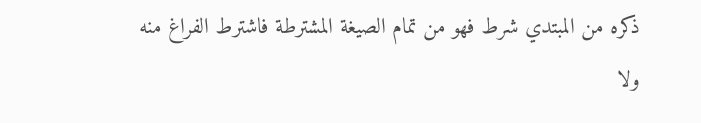ذكره من المبتدي شرط فهو من تمام الصيغة المشترطة فاشترط الفراغ منه ولا